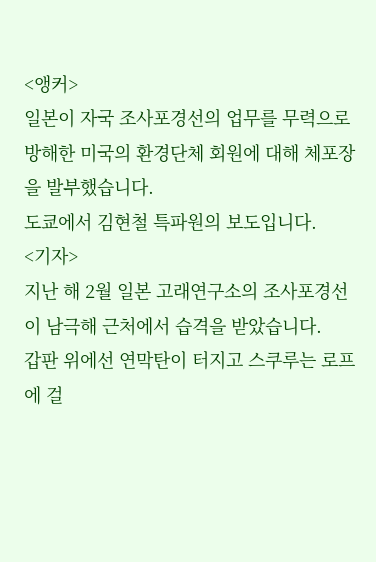<앵커>
일본이 자국 조사포경선의 업무를 무력으로 방해한 미국의 환경단체 회원에 대해 체포장을 발부했습니다.
도쿄에서 김현철 특파원의 보도입니다.
<기자>
지난 해 2월 일본 고래연구소의 조사포경선이 남극해 근처에서 습격을 받았습니다.
갑판 위에선 연막탄이 터지고 스쿠루는 로프에 걸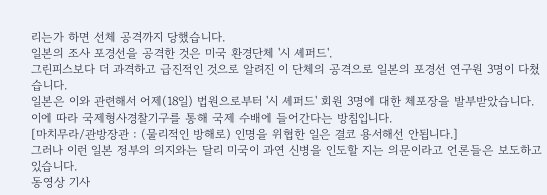리는가 하면 선체 공격까지 당했습니다.
일본의 조사 포경선을 공격한 것은 미국 환경단체 '시 셰퍼드'.
그린피스보다 더 과격하고 급진적인 것으로 알려진 이 단체의 공격으로 일본의 포경선 연구원 3명이 다쳤습니다.
일본은 이와 관련해서 어제(18일) 법원으로부터 '시 셰퍼드' 회원 3명에 대한 체포장을 발부받았습니다.
이에 따라 국제형사경찰기구를 통해 국제 수배에 들어간다는 방침입니다.
[마치무라/관방장관 : (물리적인 방해로) 인명을 위협한 일은 결코 용서해선 안됩니다.]
그러나 이런 일본 정부의 의지와는 달리 미국이 과연 신병을 인도할 지는 의문이라고 언론들은 보도하고 있습니다.
동영상 기사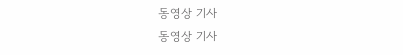동영상 기사
동영상 기사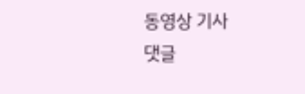동영상 기사
댓글